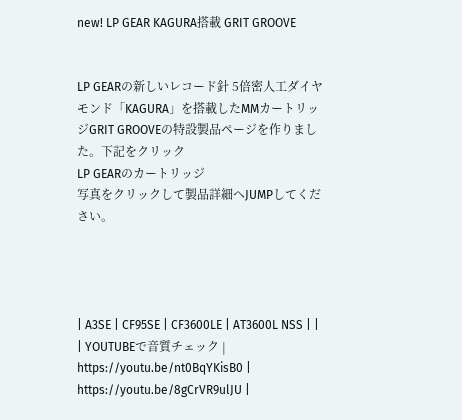new! LP GEAR KAGURA搭載 GRIT GROOVE


LP GEARの新しいレコード針 5倍密人工ダイヤモンド「KAGURA」を搭載したMMカートリッジGRIT GROOVEの特設製品ページを作りました。下記をクリック
LP GEARのカートリッジ
写真をクリックして製品詳細へJUMPしてください。




| A3SE | CF95SE | CF3600LE | AT3600L NSS | |
| YOUTUBEで音質チェック | https://youtu.be/nt0BqYKisB0 | https://youtu.be/8gCrVR9ulJU |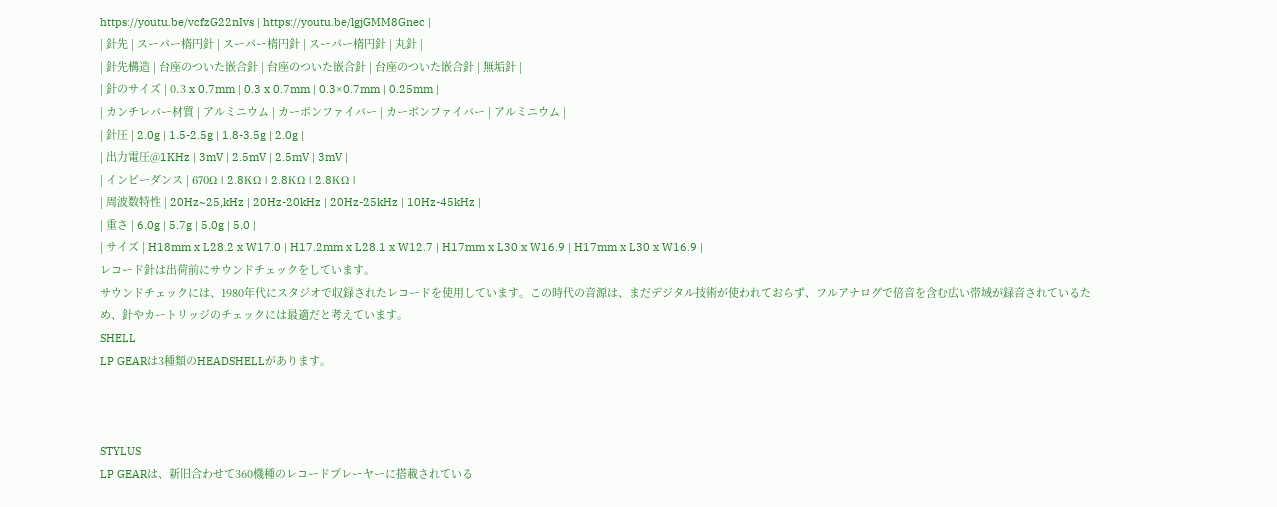https://youtu.be/vcfzG22nIvs | https://youtu.be/lgjGMM8Gnec |
| 針先 | スーパー楕円針 | スーパー楕円針 | スーパー楕円針 | 丸針 |
| 針先構造 | 台座のついた嵌合針 | 台座のついた嵌合針 | 台座のついた嵌合針 | 無垢針 |
| 針のサイズ | 0.3 x 0.7mm | 0.3 x 0.7mm | 0.3×0.7mm | 0.25mm |
| カンチレバー材質 | アルミニウム | カーボンファイバー | カーボンファイバー | アルミニウム |
| 針圧 | 2.0g | 1.5-2.5g | 1.8-3.5g | 2.0g |
| 出力電圧@1KHz | 3mV | 2.5mV | 2.5mV | 3mV |
| インピーダンス | 670Ω | 2.8KΩ | 2.8KΩ | 2.8KΩ |
| 周波数特性 | 20Hz~25,kHz | 20Hz-20kHz | 20Hz-25kHz | 10Hz-45kHz |
| 重さ | 6.0g | 5.7g | 5.0g | 5.0 |
| サイズ | H18mm x L28.2 x W17.0 | H17.2mm x L28.1 x W12.7 | H17mm x L30 x W16.9 | H17mm x L30 x W16.9 |
レコード針は出荷前にサウンドチェックをしています。
サウンドチェックには、1980年代にスタジオで収録されたレコードを使用しています。この時代の音源は、まだデジタル技術が使われておらず、フルアナログで倍音を含む広い帯域が録音されているため、針やカートリッジのチェックには最適だと考えています。
SHELL
LP GEARは3種類のHEADSHELLがあります。



STYLUS
LP GEARは、新旧合わせて360機種のレコードプレーヤーに搭載されている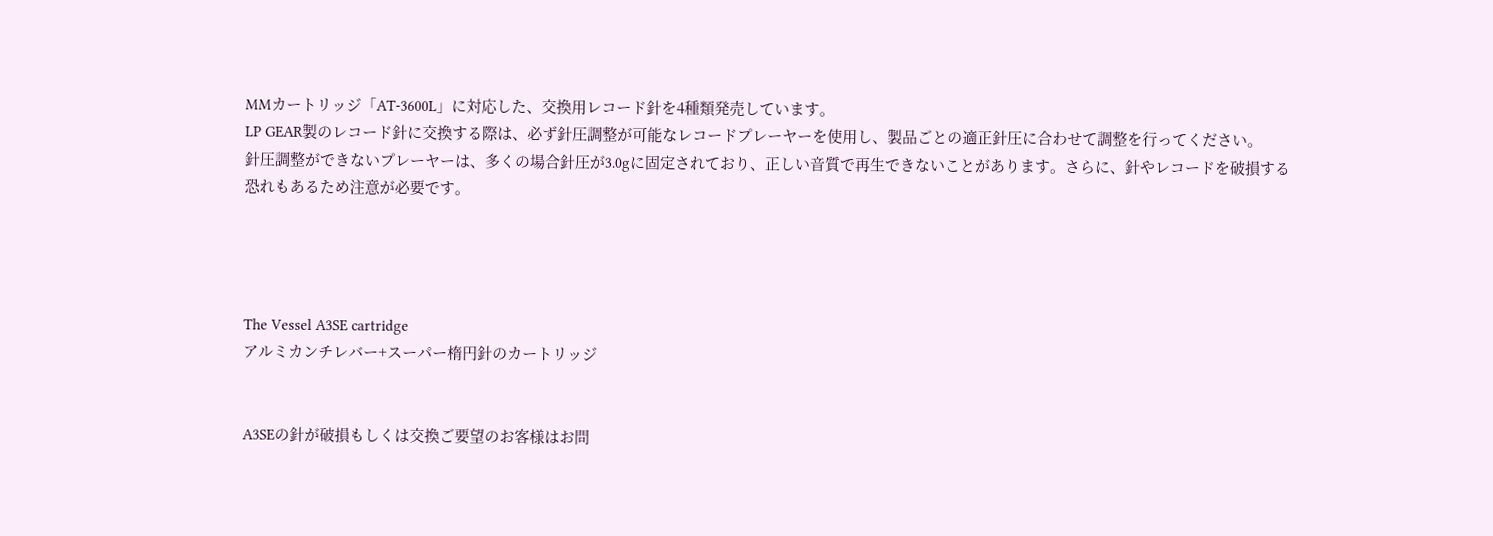MMカートリッジ「AT-3600L」に対応した、交換用レコード針を4種類発売しています。
LP GEAR製のレコード針に交換する際は、必ず針圧調整が可能なレコードプレーヤーを使用し、製品ごとの適正針圧に合わせて調整を行ってください。
針圧調整ができないプレーヤーは、多くの場合針圧が3.0gに固定されており、正しい音質で再生できないことがあります。さらに、針やレコードを破損する恐れもあるため注意が必要です。




The Vessel A3SE cartridge
アルミカンチレバー+スーパー楕円針のカートリッジ


A3SEの針が破損もしくは交換ご要望のお客様はお問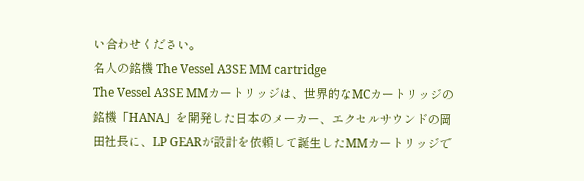い合わせください。
名人の銘機 The Vessel A3SE MM cartridge
The Vessel A3SE MMカートリッジは、世界的なMCカートリッジの銘機「HANA」を開発した日本のメーカー、エクセルサウンドの岡田社長に、LP GEARが設計を依頼して誕生したMMカートリッジで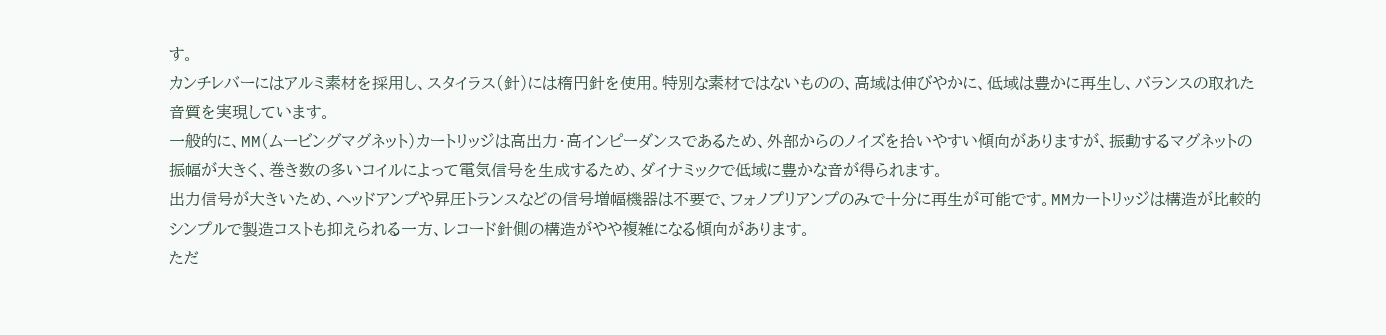す。
カンチレバーにはアルミ素材を採用し、スタイラス(針)には楕円針を使用。特別な素材ではないものの、高域は伸びやかに、低域は豊かに再生し、バランスの取れた音質を実現しています。
一般的に、MM(ムービングマグネット)カートリッジは高出力・高インピーダンスであるため、外部からのノイズを拾いやすい傾向がありますが、振動するマグネットの振幅が大きく、巻き数の多いコイルによって電気信号を生成するため、ダイナミックで低域に豊かな音が得られます。
出力信号が大きいため、ヘッドアンプや昇圧トランスなどの信号増幅機器は不要で、フォノプリアンプのみで十分に再生が可能です。MMカートリッジは構造が比較的シンプルで製造コストも抑えられる一方、レコード針側の構造がやや複雑になる傾向があります。
ただ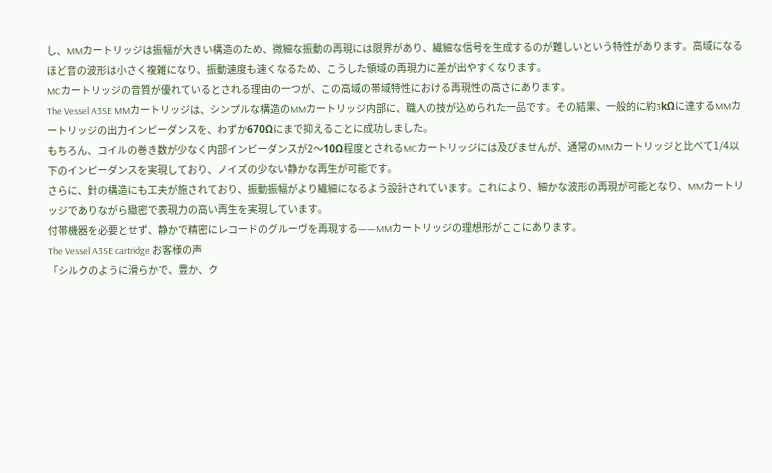し、MMカートリッジは振幅が大きい構造のため、微細な振動の再現には限界があり、繊細な信号を生成するのが難しいという特性があります。高域になるほど音の波形は小さく複雑になり、振動速度も速くなるため、こうした領域の再現力に差が出やすくなります。
MCカートリッジの音質が優れているとされる理由の一つが、この高域の帯域特性における再現性の高さにあります。
The Vessel A3SE MMカートリッジは、シンプルな構造のMMカートリッジ内部に、職人の技が込められた一品です。その結果、一般的に約3kΩに達するMMカートリッジの出力インピーダンスを、わずか670Ωにまで抑えることに成功しました。
もちろん、コイルの巻き数が少なく内部インピーダンスが2〜10Ω程度とされるMCカートリッジには及びませんが、通常のMMカートリッジと比べて1/4以下のインピーダンスを実現しており、ノイズの少ない静かな再生が可能です。
さらに、針の構造にも工夫が施されており、振動振幅がより繊細になるよう設計されています。これにより、細かな波形の再現が可能となり、MMカートリッジでありながら緻密で表現力の高い再生を実現しています。
付帯機器を必要とせず、静かで精密にレコードのグルーヴを再現する——MMカートリッジの理想形がここにあります。
The Vessel A3SE cartridge お客様の声
「シルクのように滑らかで、豊か、ク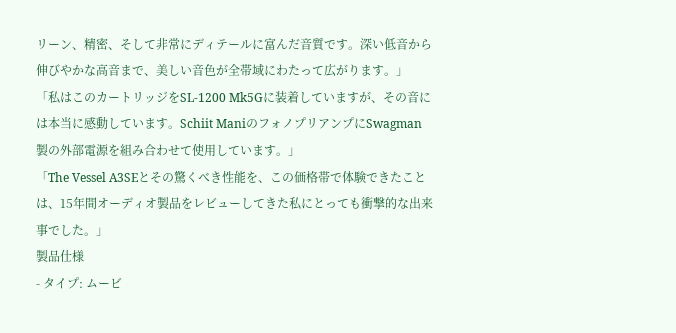リーン、精密、そして非常にディテールに富んだ音質です。深い低音から伸びやかな高音まで、美しい音色が全帯域にわたって広がります。」
「私はこのカートリッジをSL-1200 Mk5Gに装着していますが、その音には本当に感動しています。Schiit ManiのフォノプリアンプにSwagman製の外部電源を組み合わせて使用しています。」
「The Vessel A3SEとその驚くべき性能を、この価格帯で体験できたことは、15年間オーディオ製品をレビューしてきた私にとっても衝撃的な出来事でした。」
製品仕様
- タイプ: ムービ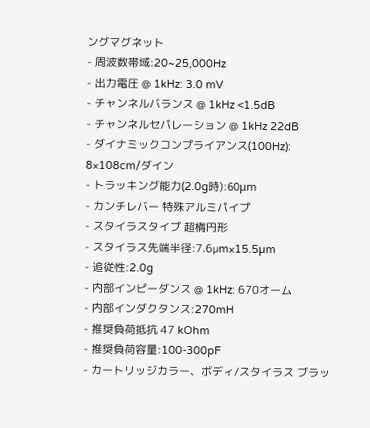ングマグネット
- 周波数帯域:20~25,000Hz
- 出力電圧 @ 1kHz: 3.0 mV
- チャンネルバランス @ 1kHz <1.5dB
- チャンネルセパレーション @ 1kHz 22dB
- ダイナミックコンプライアンス(100Hz): 8×108cm/ダイン
- トラッキング能力(2.0g時):60μm
- カンチレバー 特殊アルミパイプ
- スタイラスタイプ 超楕円形
- スタイラス先端半径:7.6µm×15.5µm
- 追従性:2.0g
- 内部インピーダンス @ 1kHz: 670オーム
- 内部インダクタンス:270mH
- 推奨負荷抵抗 47 kOhm
- 推奨負荷容量:100-300pF
- カートリッジカラー、ボディ/スタイラス ブラッ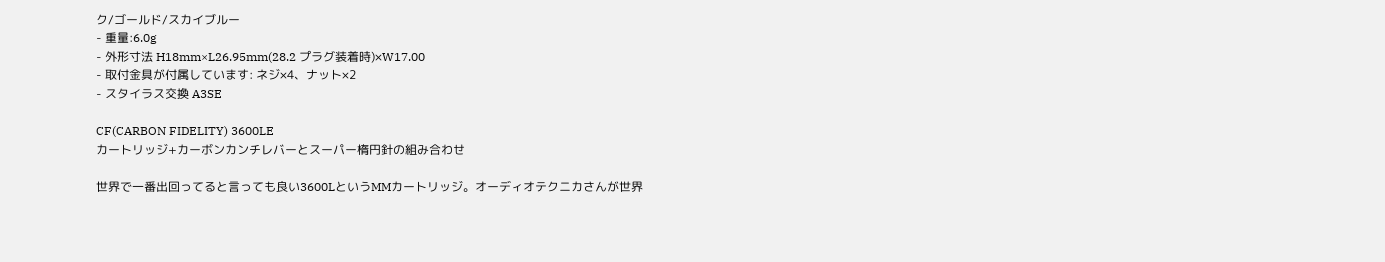ク/ゴールド/スカイブルー
- 重量:6.0g
- 外形寸法 H18mm×L26.95mm(28.2 プラグ装着時)×W17.00
- 取付金具が付属しています: ネジ×4、ナット×2
- スタイラス交換 A3SE

CF(CARBON FIDELITY) 3600LE
カートリッジ+カーボンカンチレバーとスーパー楕円針の組み合わせ

世界で一番出回ってると言っても良い3600LというMMカートリッジ。オーディオテクニカさんが世界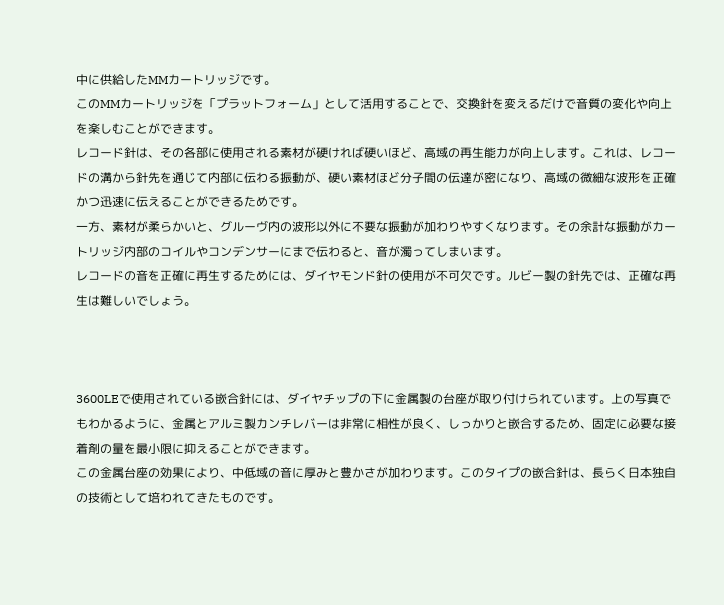中に供給したMMカートリッジです。
このMMカートリッジを「プラットフォーム」として活用することで、交換針を変えるだけで音質の変化や向上を楽しむことができます。
レコード針は、その各部に使用される素材が硬ければ硬いほど、高域の再生能力が向上します。これは、レコードの溝から針先を通じて内部に伝わる振動が、硬い素材ほど分子間の伝達が密になり、高域の微細な波形を正確かつ迅速に伝えることができるためです。
一方、素材が柔らかいと、グルーヴ内の波形以外に不要な振動が加わりやすくなります。その余計な振動がカートリッジ内部のコイルやコンデンサーにまで伝わると、音が濁ってしまいます。
レコードの音を正確に再生するためには、ダイヤモンド針の使用が不可欠です。ルビー製の針先では、正確な再生は難しいでしょう。



3600LEで使用されている嵌合針には、ダイヤチップの下に金属製の台座が取り付けられています。上の写真でもわかるように、金属とアルミ製カンチレバーは非常に相性が良く、しっかりと嵌合するため、固定に必要な接着剤の量を最小限に抑えることができます。
この金属台座の効果により、中低域の音に厚みと豊かさが加わります。このタイプの嵌合針は、長らく日本独自の技術として培われてきたものです。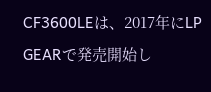CF3600LEは、2017年にLP GEARで発売開始し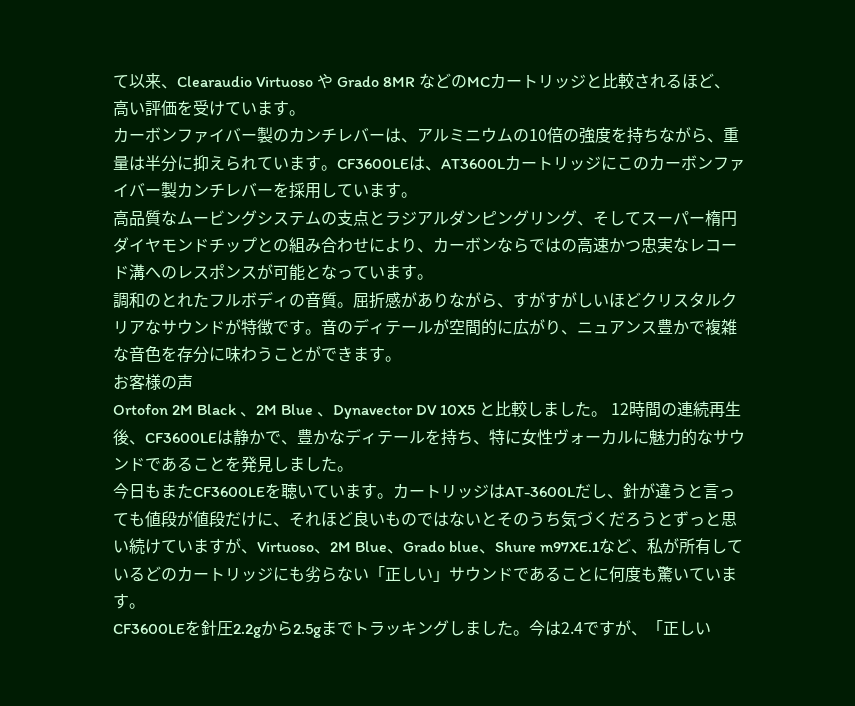て以来、Clearaudio Virtuoso や Grado 8MR などのMCカートリッジと比較されるほど、高い評価を受けています。
カーボンファイバー製のカンチレバーは、アルミニウムの10倍の強度を持ちながら、重量は半分に抑えられています。CF3600LEは、AT3600Lカートリッジにこのカーボンファイバー製カンチレバーを採用しています。
高品質なムービングシステムの支点とラジアルダンピングリング、そしてスーパー楕円ダイヤモンドチップとの組み合わせにより、カーボンならではの高速かつ忠実なレコード溝へのレスポンスが可能となっています。
調和のとれたフルボディの音質。屈折感がありながら、すがすがしいほどクリスタルクリアなサウンドが特徴です。音のディテールが空間的に広がり、ニュアンス豊かで複雑な音色を存分に味わうことができます。
お客様の声
Ortofon 2M Black 、2M Blue 、Dynavector DV 10X5 と比較しました。 12時間の連続再生後、CF3600LEは静かで、豊かなディテールを持ち、特に女性ヴォーカルに魅力的なサウンドであることを発見しました。
今日もまたCF3600LEを聴いています。カートリッジはAT-3600Lだし、針が違うと言っても値段が値段だけに、それほど良いものではないとそのうち気づくだろうとずっと思い続けていますが、Virtuoso、2M Blue、Grado blue、Shure m97XE.1など、私が所有しているどのカートリッジにも劣らない「正しい」サウンドであることに何度も驚いています。
CF3600LEを針圧2.2gから2.5gまでトラッキングしました。今は2.4ですが、「正しい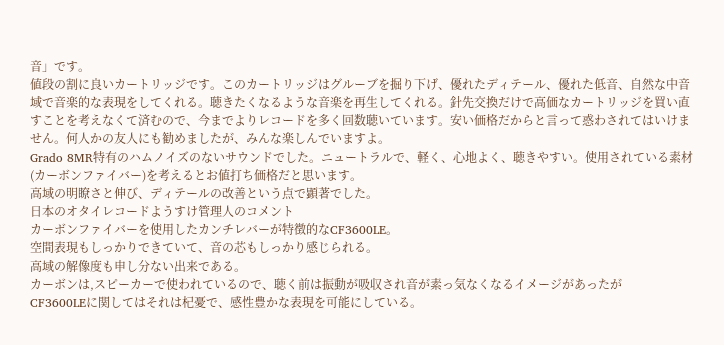音」です。
値段の割に良いカートリッジです。このカートリッジはグルーブを掘り下げ、優れたディテール、優れた低音、自然な中音域で音楽的な表現をしてくれる。聴きたくなるような音楽を再生してくれる。針先交換だけで高価なカートリッジを買い直すことを考えなくて済むので、今までよりレコードを多く回数聴いています。安い価格だからと言って惑わされてはいけません。何人かの友人にも勧めましたが、みんな楽しんでいますよ。
Grado 8MR特有のハムノイズのないサウンドでした。ニュートラルで、軽く、心地よく、聴きやすい。使用されている素材(カーボンファイバー)を考えるとお値打ち価格だと思います。
高域の明瞭さと伸び、ディテールの改善という点で顕著でした。
日本のオタイレコードようすけ管理人のコメント
カーボンファイバーを使用したカンチレバーが特徴的なCF3600LE。
空間表現もしっかりできていて、音の芯もしっかり感じられる。
高域の解像度も申し分ない出来である。
カーボンは,スピーカーで使われているので、聴く前は振動が吸収され音が素っ気なくなるイメージがあったが
CF3600LEに関してはそれは杞憂で、感性豊かな表現を可能にしている。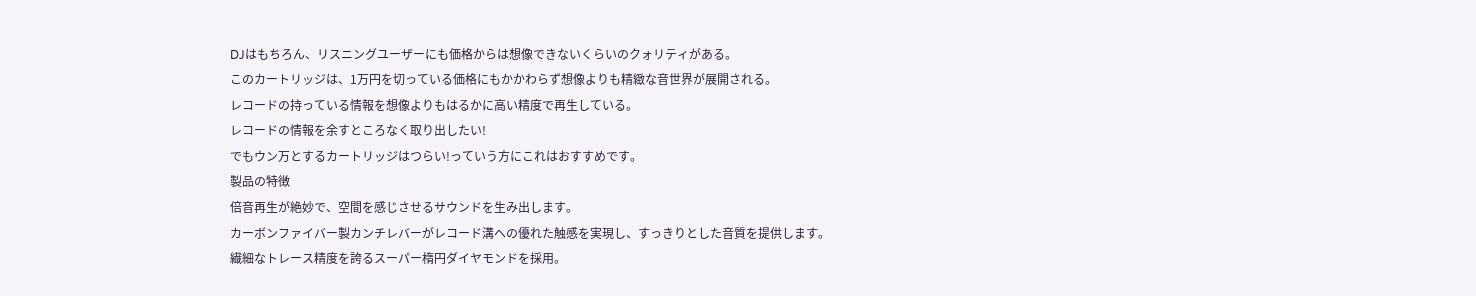DJはもちろん、リスニングユーザーにも価格からは想像できないくらいのクォリティがある。
このカートリッジは、1万円を切っている価格にもかかわらず想像よりも精緻な音世界が展開される。
レコードの持っている情報を想像よりもはるかに高い精度で再生している。
レコードの情報を余すところなく取り出したい!
でもウン万とするカートリッジはつらい!っていう方にこれはおすすめです。
製品の特徴
倍音再生が絶妙で、空間を感じさせるサウンドを生み出します。
カーボンファイバー製カンチレバーがレコード溝への優れた触感を実現し、すっきりとした音質を提供します。
繊細なトレース精度を誇るスーパー楕円ダイヤモンドを採用。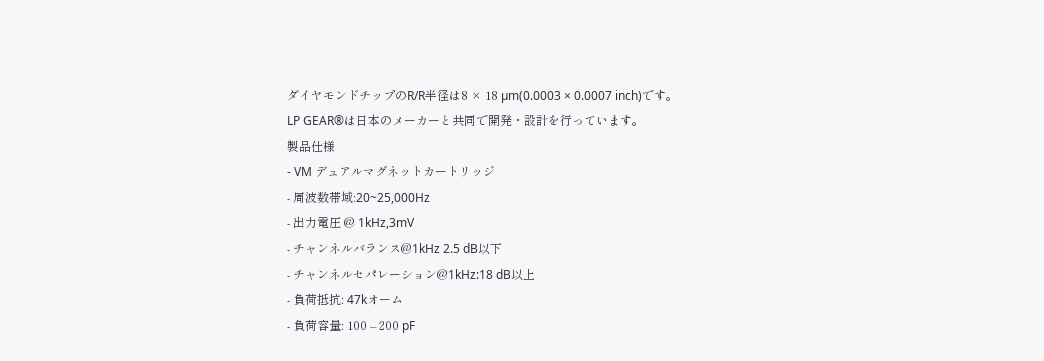ダイヤモンドチップのR/R半径は8 × 18 µm(0.0003 × 0.0007 inch)です。
LP GEAR®は日本のメーカーと共同で開発・設計を行っています。
製品仕様
- VM デュアルマグネットカートリッジ
- 周波数帯域:20~25,000Hz
- 出力電圧 @ 1kHz,3mV
- チャンネルバランス@1kHz 2.5 dB以下
- チャンネルセパレーション@1kHz:18 dB以上
- 負荷抵抗: 47kオーム
- 負荷容量: 100 – 200 pF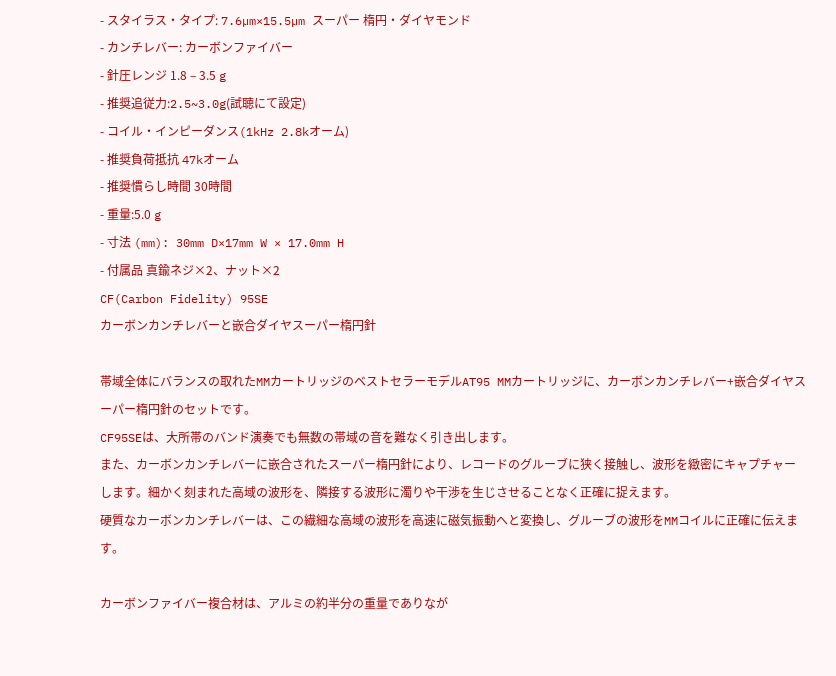- スタイラス・タイプ: 7.6µm×15.5µm スーパー 楕円・ダイヤモンド
- カンチレバー: カーボンファイバー
- 針圧レンジ 1.8 – 3.5 g
- 推奨追従力:2.5~3.0g(試聴にて設定)
- コイル・インピーダンス(1kHz 2.8kオーム)
- 推奨負荷抵抗 47kオーム
- 推奨慣らし時間 30時間
- 重量:5.0 g
- 寸法 (mm): 30mm D×17mm W × 17.0mm H
- 付属品 真鍮ネジ×2、ナット×2
CF(Carbon Fidelity) 95SE
カーボンカンチレバーと嵌合ダイヤスーパー楕円針

帯域全体にバランスの取れたMMカートリッジのベストセラーモデルAT95 MMカートリッジに、カーボンカンチレバー+嵌合ダイヤスーパー楕円針のセットです。
CF95SEは、大所帯のバンド演奏でも無数の帯域の音を難なく引き出します。
また、カーボンカンチレバーに嵌合されたスーパー楕円針により、レコードのグルーブに狭く接触し、波形を緻密にキャプチャーします。細かく刻まれた高域の波形を、隣接する波形に濁りや干渉を生じさせることなく正確に捉えます。
硬質なカーボンカンチレバーは、この繊細な高域の波形を高速に磁気振動へと変換し、グルーブの波形をMMコイルに正確に伝えます。

カーボンファイバー複合材は、アルミの約半分の重量でありなが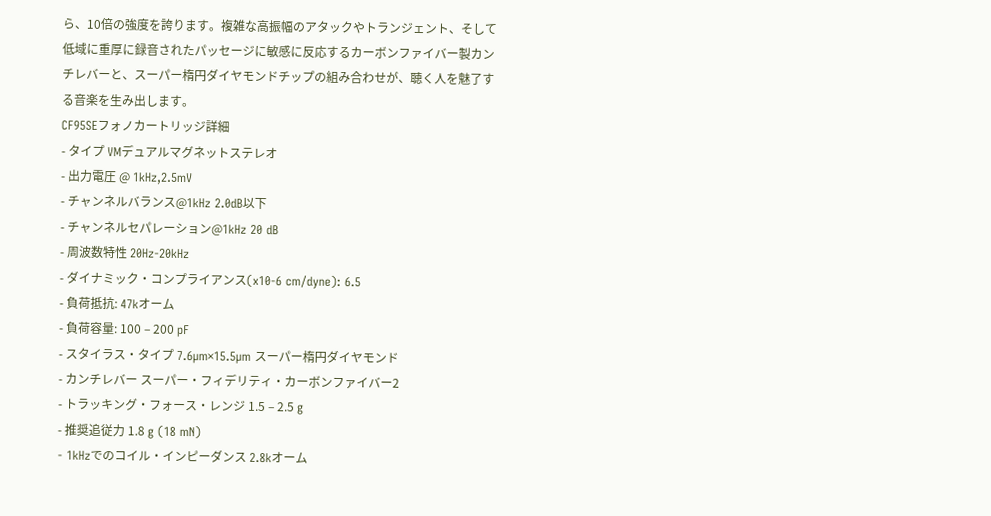ら、10倍の強度を誇ります。複雑な高振幅のアタックやトランジェント、そして低域に重厚に録音されたパッセージに敏感に反応するカーボンファイバー製カンチレバーと、スーパー楕円ダイヤモンドチップの組み合わせが、聴く人を魅了する音楽を生み出します。
CF95SEフォノカートリッジ詳細
- タイプ VMデュアルマグネットステレオ
- 出力電圧 @ 1kHz,2.5mV
- チャンネルバランス@1kHz 2.0dB以下
- チャンネルセパレーション@1kHz 20 dB
- 周波数特性 20Hz-20kHz
- ダイナミック・コンプライアンス(x10-6 cm/dyne): 6.5
- 負荷抵抗: 47kオーム
- 負荷容量: 100 – 200 pF
- スタイラス・タイプ 7.6µm×15.5µm スーパー楕円ダイヤモンド
- カンチレバー スーパー・フィデリティ・カーボンファイバー2
- トラッキング・フォース・レンジ 1.5 – 2.5 g
- 推奨追従力 1.8 g (18 mN)
- 1kHzでのコイル・インピーダンス 2.8kオーム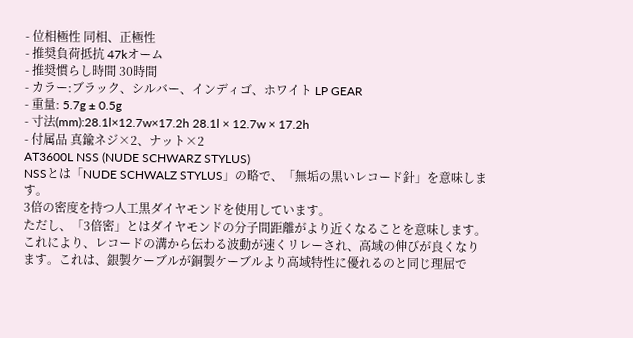- 位相極性 同相、正極性
- 推奨負荷抵抗 47kオーム
- 推奨慣らし時間 30時間
- カラー:ブラック、シルバー、インディゴ、ホワイト LP GEAR
- 重量: 5.7g ± 0.5g
- 寸法(mm):28.1l×12.7w×17.2h 28.1l × 12.7w × 17.2h
- 付属品 真鍮ネジ×2、ナット×2
AT3600L NSS (NUDE SCHWARZ STYLUS)
NSSとは「NUDE SCHWALZ STYLUS」の略で、「無垢の黒いレコード針」を意味します。
3倍の密度を持つ人工黒ダイヤモンドを使用しています。
ただし、「3倍密」とはダイヤモンドの分子間距離がより近くなることを意味します。これにより、レコードの溝から伝わる波動が速くリレーされ、高域の伸びが良くなります。これは、銀製ケーブルが銅製ケーブルより高域特性に優れるのと同じ理屈で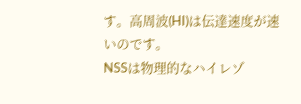す。高周波(HI)は伝達速度が速いのです。
NSSは物理的なハイレゾ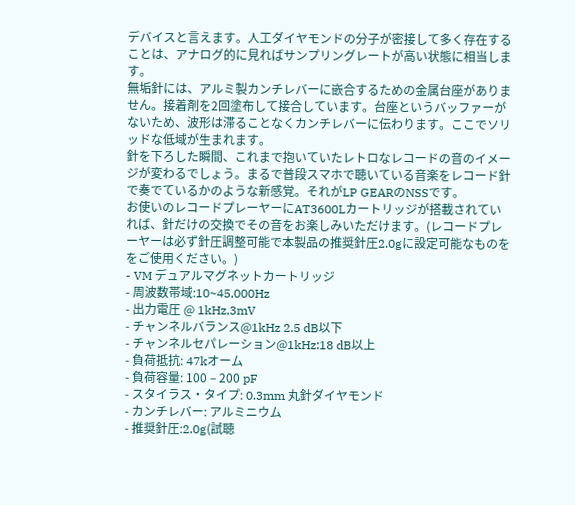デバイスと言えます。人工ダイヤモンドの分子が密接して多く存在することは、アナログ的に見ればサンプリングレートが高い状態に相当します。
無垢針には、アルミ製カンチレバーに嵌合するための金属台座がありません。接着剤を2回塗布して接合しています。台座というバッファーがないため、波形は滞ることなくカンチレバーに伝わります。ここでソリッドな低域が生まれます。
針を下ろした瞬間、これまで抱いていたレトロなレコードの音のイメージが変わるでしょう。まるで普段スマホで聴いている音楽をレコード針で奏でているかのような新感覚。それがLP GEARのNSSです。
お使いのレコードプレーヤーにAT3600Lカートリッジが搭載されていれば、針だけの交換でその音をお楽しみいただけます。(レコードプレーヤーは必ず針圧調整可能で本製品の推奨針圧2.0gに設定可能なものををご使用ください。)
- VM デュアルマグネットカートリッジ
- 周波数帯域:10~45,000Hz
- 出力電圧 @ 1kHz,3mV
- チャンネルバランス@1kHz 2.5 dB以下
- チャンネルセパレーション@1kHz:18 dB以上
- 負荷抵抗: 47kオーム
- 負荷容量: 100 – 200 pF
- スタイラス・タイプ: 0.3mm 丸針ダイヤモンド
- カンチレバー: アルミニウム
- 推奨針圧:2.0g(試聴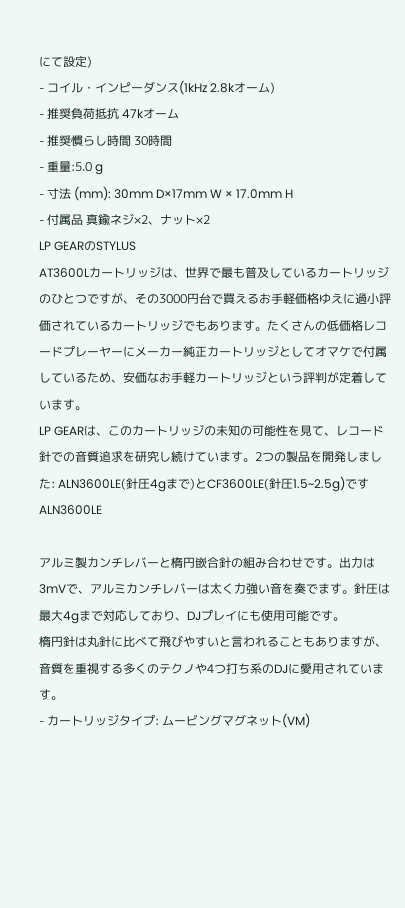にて設定)
- コイル・インピーダンス(1kHz 2.8kオーム)
- 推奨負荷抵抗 47kオーム
- 推奨慣らし時間 30時間
- 重量:5.0 g
- 寸法 (mm): 30mm D×17mm W × 17.0mm H
- 付属品 真鍮ネジ×2、ナット×2
LP GEARのSTYLUS
AT3600Lカートリッジは、世界で最も普及しているカートリッジのひとつですが、その3000円台で買えるお手軽価格ゆえに過小評価されているカートリッジでもあります。たくさんの低価格レコードプレーヤーにメーカー純正カートリッジとしてオマケで付属しているため、安価なお手軽カートリッジという評判が定着しています。
LP GEARは、このカートリッジの未知の可能性を見て、レコード針での音質追求を研究し続けています。2つの製品を開発しました: ALN3600LE(針圧4gまで)とCF3600LE(針圧1.5~2.5g)です
ALN3600LE

アルミ製カンチレバーと楕円嵌合針の組み合わせです。出力は3mVで、アルミカンチレバーは太く力強い音を奏でます。針圧は最大4gまで対応しており、DJプレイにも使用可能です。
楕円針は丸針に比べて飛びやすいと言われることもありますが、音質を重視する多くのテクノや4つ打ち系のDJに愛用されています。
- カートリッジタイプ: ムービングマグネット(VM)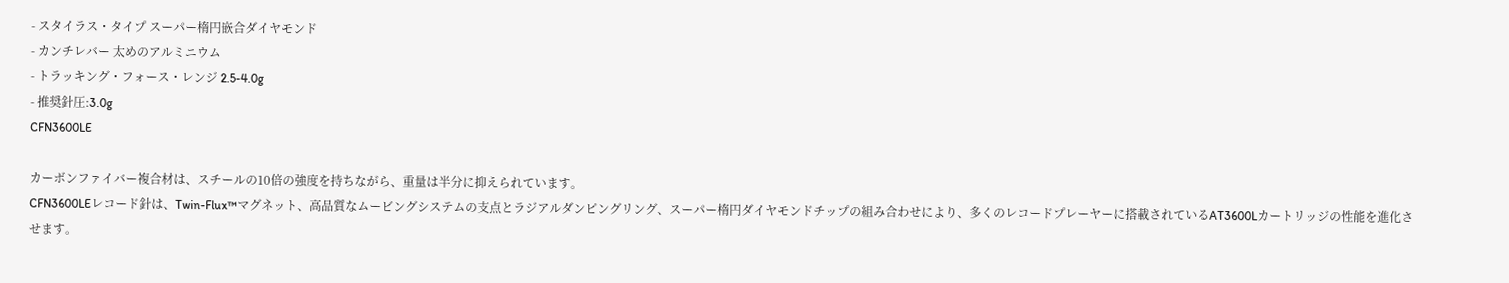- スタイラス・タイプ スーパー楕円嵌合ダイヤモンド
- カンチレバー 太めのアルミニウム
- トラッキング・フォース・レンジ 2.5-4.0g
- 推奨針圧:3.0g
CFN3600LE

カーボンファイバー複合材は、スチールの10倍の強度を持ちながら、重量は半分に抑えられています。
CFN3600LEレコード針は、Twin-Flux™マグネット、高品質なムービングシステムの支点とラジアルダンピングリング、スーパー楕円ダイヤモンドチップの組み合わせにより、多くのレコードプレーヤーに搭載されているAT3600Lカートリッジの性能を進化させます。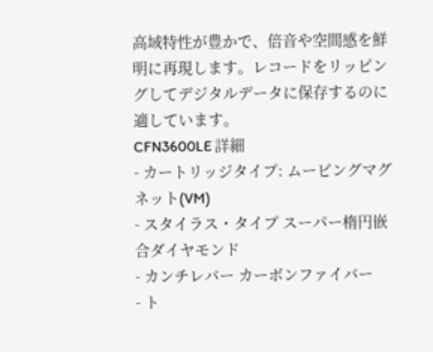高域特性が豊かで、倍音や空間感を鮮明に再現します。レコードをリッピングしてデジタルデータに保存するのに適しています。
CFN3600LE 詳細
- カートリッジタイプ: ムービングマグネット(VM)
- スタイラス・タイプ スーパー楕円嵌合ダイヤモンド
- カンチレバー カーボンファイバー
- ト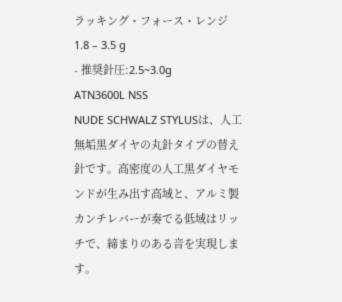ラッキング・フォース・レンジ 1.8 – 3.5 g
- 推奨針圧:2.5~3.0g
ATN3600L NSS
NUDE SCHWALZ STYLUSは、人工無垢黒ダイヤの丸針タイプの替え針です。高密度の人工黒ダイヤモンドが生み出す高域と、アルミ製カンチレバーが奏でる低域はリッチで、締まりのある音を実現します。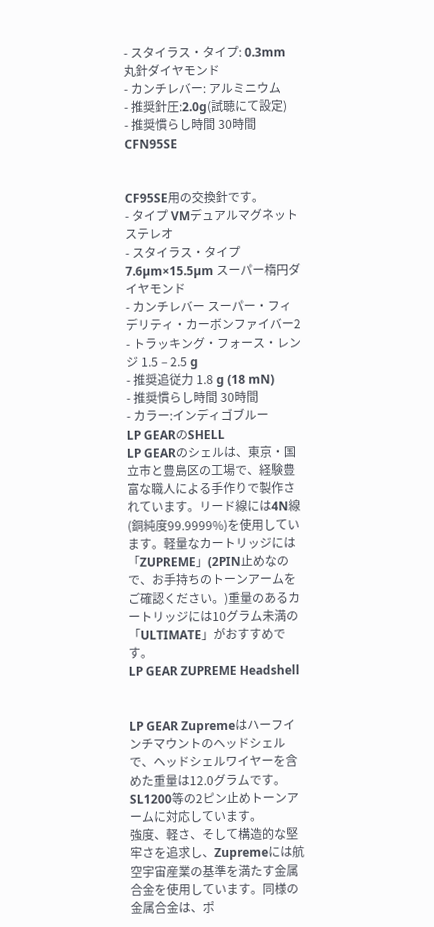- スタイラス・タイプ: 0.3mm 丸針ダイヤモンド
- カンチレバー: アルミニウム
- 推奨針圧:2.0g(試聴にて設定)
- 推奨慣らし時間 30時間
CFN95SE


CF95SE用の交換針です。
- タイプ VMデュアルマグネットステレオ
- スタイラス・タイプ 7.6µm×15.5µm スーパー楕円ダイヤモンド
- カンチレバー スーパー・フィデリティ・カーボンファイバー2
- トラッキング・フォース・レンジ 1.5 – 2.5 g
- 推奨追従力 1.8 g (18 mN)
- 推奨慣らし時間 30時間
- カラー:インディゴブルー
LP GEARのSHELL
LP GEARのシェルは、東京・国立市と豊島区の工場で、経験豊富な職人による手作りで製作されています。リード線には4N線(銅純度99.9999%)を使用しています。軽量なカートリッジには「ZUPREME」(2PIN止めなので、お手持ちのトーンアームをご確認ください。)重量のあるカートリッジには10グラム未満の「ULTIMATE」がおすすめです。
LP GEAR ZUPREME Headshell


LP GEAR Zupremeはハーフインチマウントのヘッドシェルで、ヘッドシェルワイヤーを含めた重量は12.0グラムです。SL1200等の2ピン止めトーンアームに対応しています。
強度、軽さ、そして構造的な堅牢さを追求し、Zupremeには航空宇宙産業の基準を満たす金属合金を使用しています。同様の金属合金は、ポ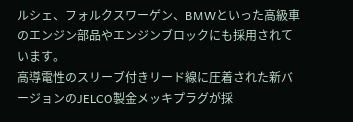ルシェ、フォルクスワーゲン、BMWといった高級車のエンジン部品やエンジンブロックにも採用されています。
高導電性のスリーブ付きリード線に圧着された新バージョンのJELCO製金メッキプラグが採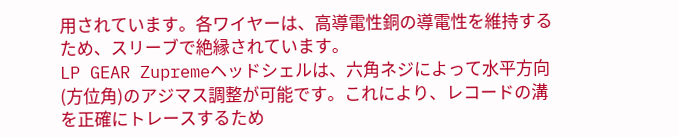用されています。各ワイヤーは、高導電性銅の導電性を維持するため、スリーブで絶縁されています。
LP GEAR Zupremeヘッドシェルは、六角ネジによって水平方向(方位角)のアジマス調整が可能です。これにより、レコードの溝を正確にトレースするため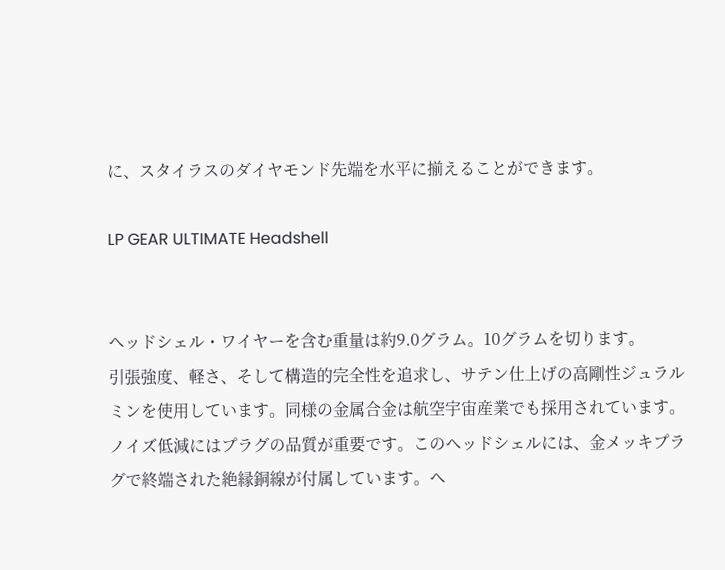に、スタイラスのダイヤモンド先端を水平に揃えることができます。

LP GEAR ULTIMATE Headshell


ヘッドシェル・ワイヤーを含む重量は約9.0グラム。10グラムを切ります。
引張強度、軽さ、そして構造的完全性を追求し、サテン仕上げの高剛性ジュラルミンを使用しています。同様の金属合金は航空宇宙産業でも採用されています。
ノイズ低減にはプラグの品質が重要です。このヘッドシェルには、金メッキプラグで終端された絶縁銅線が付属しています。ヘ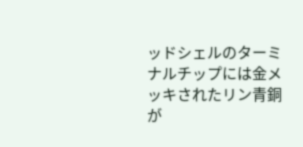ッドシェルのターミナルチップには金メッキされたリン青銅が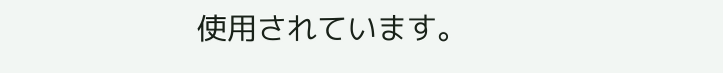使用されています。